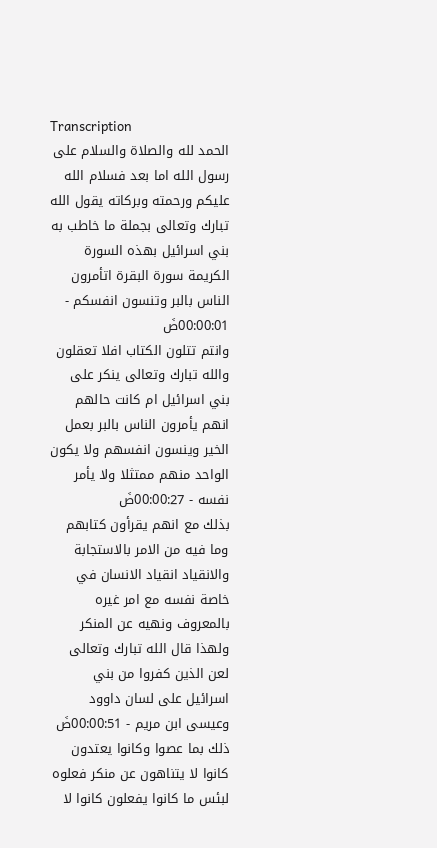Transcription
الحمد لله والصلاة والسلام على رسول الله اما بعد فسلام الله عليكم ورحمته وبركاته يقول الله تبارك وتعالى بجملة ما خاطب به بني اسرائيل بهذه السورة الكريمة سورة البقرة اتأمرون الناس بالبر وتنسون انفسكم - 00:00:01ضَ
وانتم تتلون الكتاب افلا تعقلون والله تبارك وتعالى ينكر على بني اسرائيل ام كانت حالهم انهم يأمرون الناس بالبر بعمل الخير وينسون انفسهم ولا يكون الواحد منهم ممتثلا ولا يأمر نفسه - 00:00:27ضَ
بذلك مع انهم يقرأون كتابهم وما فيه من الامر بالاستجابة والانقياد انقياد الانسان في خاصة نفسه مع امر غيره بالمعروف ونهيه عن المنكر ولهذا قال الله تبارك وتعالى لعن الذين كفروا من بني اسرائيل على لسان داوود وعيسى ابن مريم - 00:00:51ضَ
ذلك بما عصوا وكانوا يعتدون كانوا لا يتناهون عن منكر فعلوه لبئس ما كانوا يفعلون كانوا لا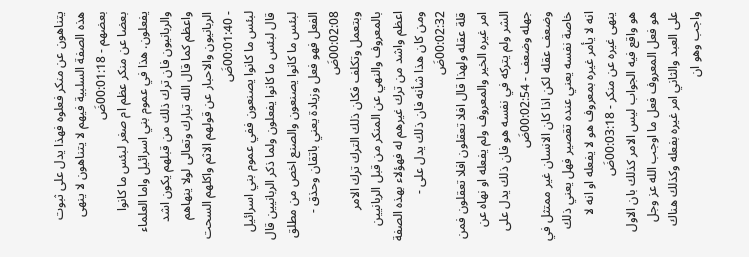يتناهون عن منكر فعلوه فهذا يدل على ثبوت هذه الصفة السلبية فيهم لا يتناهون لا ينهى بعضهم - 00:01:18ضَ
بعضا عن منكر عظم ام صغر لبئس ما كانوا يفعلون. هذا في عموم بني اسرائيل واما العلماء والربانيون فان ترك ذلك من قبلهم يكون اشد واعظم كما قال الله تبارك وتعالى لولا ينهاهم الربانيون والاحبار عن قولهم الاثم واكلهم السحت - 00:01:40ضَ
لبئس ما كانوا يصنعون ففي عموم بني اسرائيل قال لبئس ما كانوا يفعلون ولما ذكر الربانيين قال لبئس ما كانوا يصنعون والصنع اخص من مطلق الفعل فهو فعل وزيادة يعني باتقان وحذق - 00:02:08ضَ
وبتعمل وتكلف فكان ذلك الترك ترك الامر بالمعروف والنهي عن المنكر من قبل الربانيين اعظم واشد من ترك غيرهم له فهؤلاء بهذه الصفة ومن كان هذا شأنه فان ذلك يدل على - 00:02:32ضَ
قلة عقله ولهذا قال افلا تعقلون افلا تعقلون فمن امر غيره الخير والمعروف ولم يفعله او نهاه عن الشر ولم يتركه في نفسه هو فان ذلك يدل على جهله وضعف - 00:02:54ضَ
وضعف عقله لكن اذا كان الانسان غير ممتثل في خاصة نفسه يعني عنده تقصير فهل يعني ذلك انه لا يأمر غيره بمعروف هو لا يفعله او انه لا ينهى غيره عن منكر - 00:03:18ضَ
هو واقع فيه الجواب ليس الامر كذلك بان الاول هو فعل المعروف فعل ما اوجب الله عز وجل على العبد والثاني امر غيره بفعله وكذلك هناك واجب وهو ان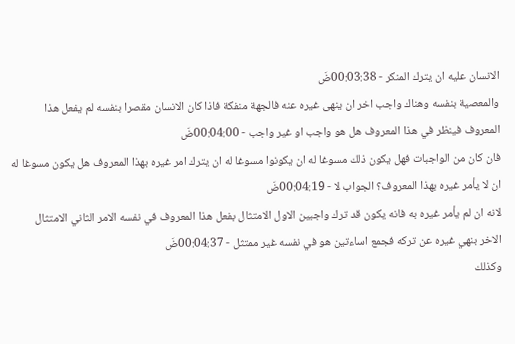الانسان عليه ان يترك المنكر - 00:03:38ضَ
والمعصية بنفسه وهناك واجب اخر ان ينهى غيره عنه فالجهة منفكة فاذا كان الانسان مقصرا بنفسه لم يفعل هذا المعروف فينظر في هذا المعروف هل هو واجب او غير واجب - 00:04:00ضَ
فان كان من الواجبات فهل يكون ذلك مسوغا له ان يكونوا مسوغا له ان يترك امر غيره بهذا المعروف هل يكون مسوغا له ان لا يأمر غيره بهذا المعروف؟ الجواب لا - 00:04:19ضَ
لانه ان لم يأمر غيره به فانه يكون قد ترك واجبين الاول الامتثال بفعل هذا المعروف في نفسه الامر الثاني الامتثال الاخر بنهي غيره عن تركه فجمع اساءتين هو في نفسه غير ممتثل - 00:04:37ضَ
وكذلك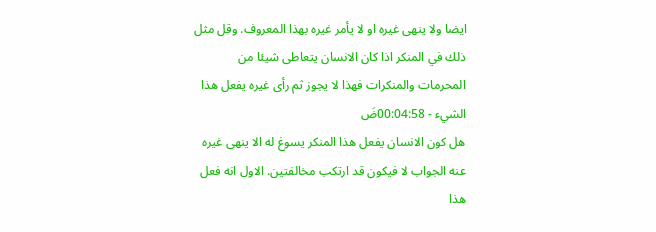ايضا ولا ينهى غيره او لا يأمر غيره بهذا المعروف. وقل مثل ذلك في المنكر اذا كان الانسان يتعاطى شيئا من المحرمات والمنكرات فهذا لا يجوز ثم رأى غيره يفعل هذا الشيء - 00:04:58ضَ
هل كون الانسان يفعل هذا المنكر يسوغ له الا ينهى غيره عنه الجواب لا فيكون قد ارتكب مخالفتين. الاول انه فعل هذا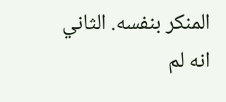المنكر بنفسه. الثاني انه لم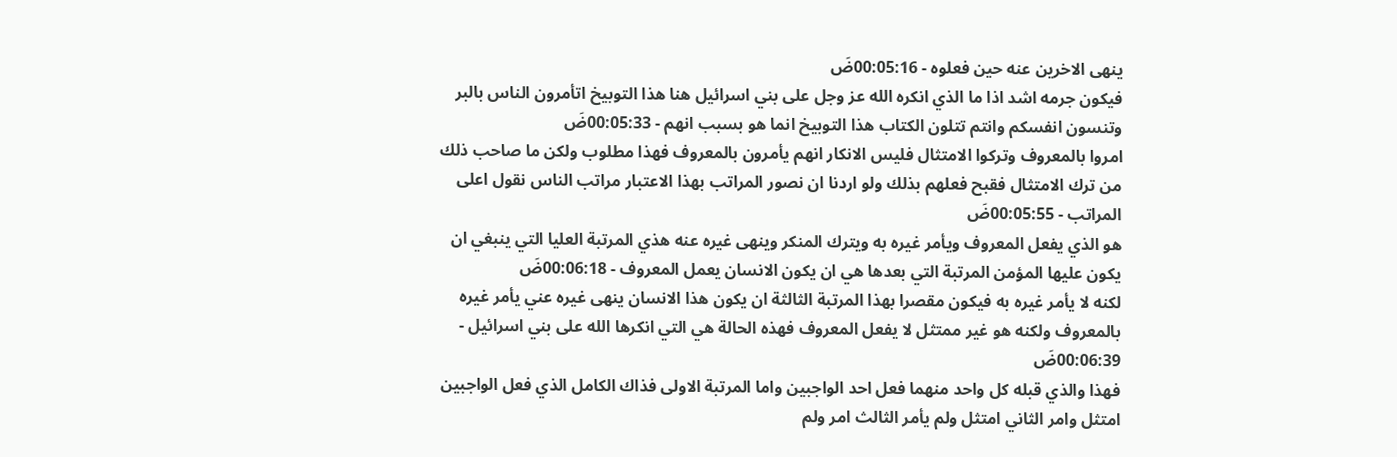ينهى الاخرين عنه حين فعلوه - 00:05:16ضَ
فيكون جرمه اشد اذا ما الذي انكره الله عز وجل على بني اسرائيل هنا هذا التوبيخ اتأمرون الناس بالبر وتنسون انفسكم وانتم تتلون الكتاب هذا التوبيخ انما هو بسبب انهم - 00:05:33ضَ
امروا بالمعروف وتركوا الامتثال فليس الانكار انهم يأمرون بالمعروف فهذا مطلوب ولكن ما صاحب ذلك من ترك الامتثال فقبح فعلهم بذلك ولو اردنا ان نصور المراتب بهذا الاعتبار مراتب الناس نقول اعلى المراتب - 00:05:55ضَ
هو الذي يفعل المعروف ويأمر غيره به ويترك المنكر وينهى غيره عنه هذي المرتبة العليا التي ينبغي ان يكون عليها المؤمن المرتبة التي بعدها هي ان يكون الانسان يعمل المعروف - 00:06:18ضَ
لكنه لا يأمر غيره به فيكون مقصرا بهذا المرتبة الثالثة ان يكون هذا الانسان ينهى غيره عني يأمر غيره بالمعروف ولكنه هو غير ممتثل لا يفعل المعروف فهذه الحالة هي التي انكرها الله على بني اسرائيل - 00:06:39ضَ
فهذا والذي قبله كل واحد منهما فعل احد الواجبين واما المرتبة الاولى فذاك الكامل الذي فعل الواجبين امتثل وامر الثاني امتثل ولم يأمر الثالث امر ولم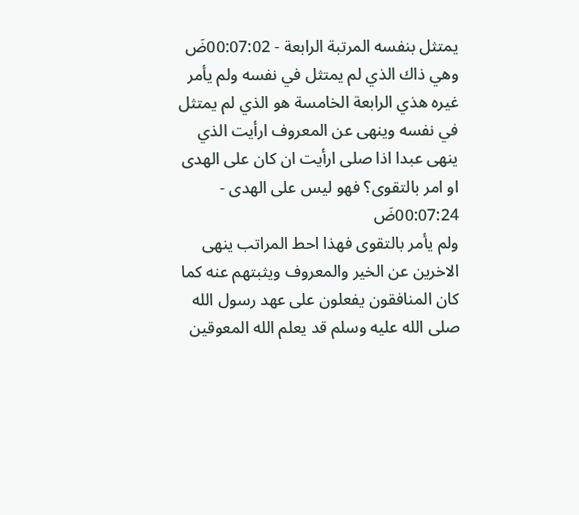يمتثل بنفسه المرتبة الرابعة - 00:07:02ضَ
وهي ذاك الذي لم يمتثل في نفسه ولم يأمر غيره هذي الرابعة الخامسة هو الذي لم يمتثل في نفسه وينهى عن المعروف ارأيت الذي ينهى عبدا اذا صلى ارأيت ان كان على الهدى او امر بالتقوى؟ فهو ليس على الهدى - 00:07:24ضَ
ولم يأمر بالتقوى فهذا احط المراتب ينهى الاخرين عن الخير والمعروف ويثبتهم عنه كما كان المنافقون يفعلون على عهد رسول الله صلى الله عليه وسلم قد يعلم الله المعوقين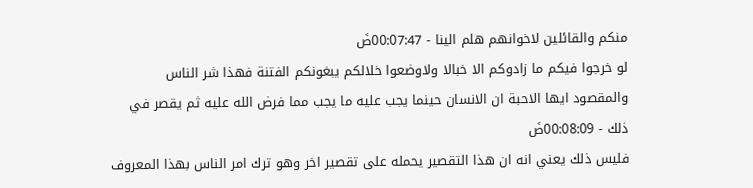منكم والقائلين لاخوانهم هلم الينا - 00:07:47ضَ
لو خرجوا فيكم ما زادوكم الا خبالا ولاوضعوا خلالكم يبغونكم الفتنة فهذا شر الناس والمقصود ايها الاحبة ان الانسان حينما يجب عليه ما يجب مما فرض الله عليه ثم يقصر في ذلك - 00:08:09ضَ
فليس ذلك يعني انه ان هذا التقصير يحمله على تقصير اخر وهو ترك امر الناس بهذا المعروف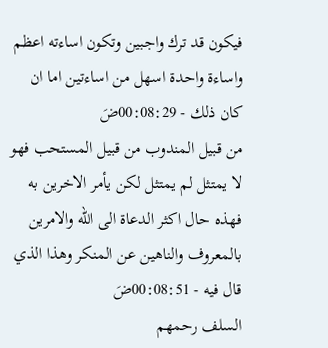فيكون قد ترك واجبين وتكون اساءته اعظم واساءة واحدة اسهل من اساءتين اما ان كان ذلك - 00:08:29ضَ
من قبيل المندوب من قبيل المستحب فهو لا يمتثل لم يمتثل لكن يأمر الاخرين به فهذه حال اكثر الدعاة الى الله والامرين بالمعروف والناهين عن المنكر وهذا الذي قال فيه - 00:08:51ضَ
السلف رحمهم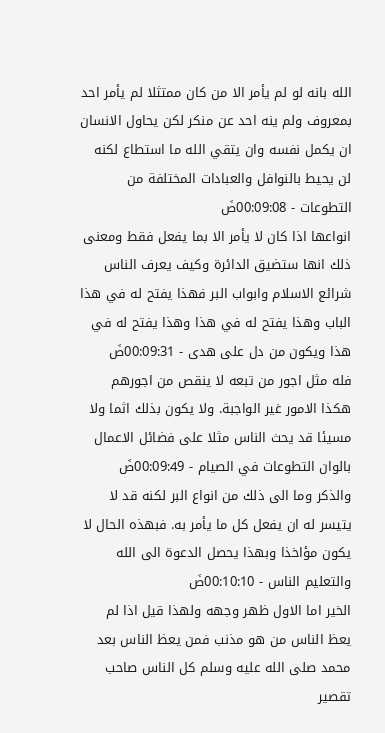الله بانه لو لم يأمر الا من كان ممتثلا لم يأمر احد بمعروف ولم ينه احد عن منكر لكن يحاول الانسان ان يكمل نفسه وان يتقي الله ما استطاع لكنه لن يحيط بالنوافل والعبادات المختلفة من التطوعات - 00:09:08ضَ
انواعها اذا كان لا يأمر الا بما يفعل فقط ومعنى ذلك انها ستضيق الدائرة وكيف يعرف الناس شرائع الاسلام وابواب البر فهذا يفتح له في هذا الباب وهذا يفتح له في هذا وهذا يفتح له في هذا ويكون من دل على هدى - 00:09:31ضَ
فله مثل اجور من تبعه لا ينقص من اجورهم هكذا الامور غير الواجبة. ولا يكون بذلك اثما ولا مسيئا قد يحث الناس مثلا على فضائل الاعمال بالوان التطوعات في الصيام - 00:09:49ضَ
والذكر وما الى ذلك من انواع البر لكنه قد لا يتيسر له ان يفعل كل ما يأمر به. فبهذه الحال لا يكون مؤاخذا وبهذا يحصل الدعوة الى الله والتعليم الناس - 00:10:10ضَ
الخير اما الاول ظهر وجهه ولهذا قيل اذا لم يعظ الناس من هو مذنب فمن يعظ الناس بعد محمد صلى الله عليه وسلم كل الناس صاحب تقصير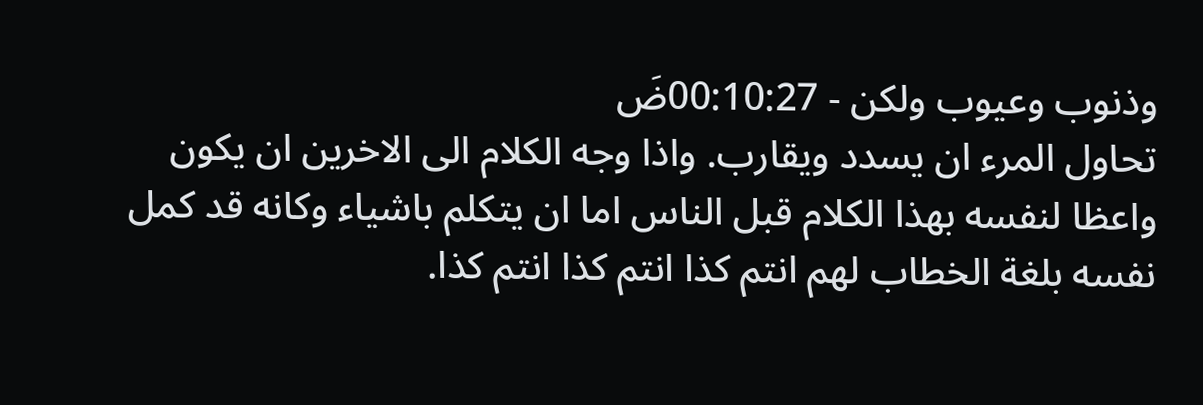وذنوب وعيوب ولكن - 00:10:27ضَ
تحاول المرء ان يسدد ويقارب. واذا وجه الكلام الى الاخرين ان يكون واعظا لنفسه بهذا الكلام قبل الناس اما ان يتكلم باشياء وكانه قد كمل نفسه بلغة الخطاب لهم انتم كذا انتم كذا انتم كذا.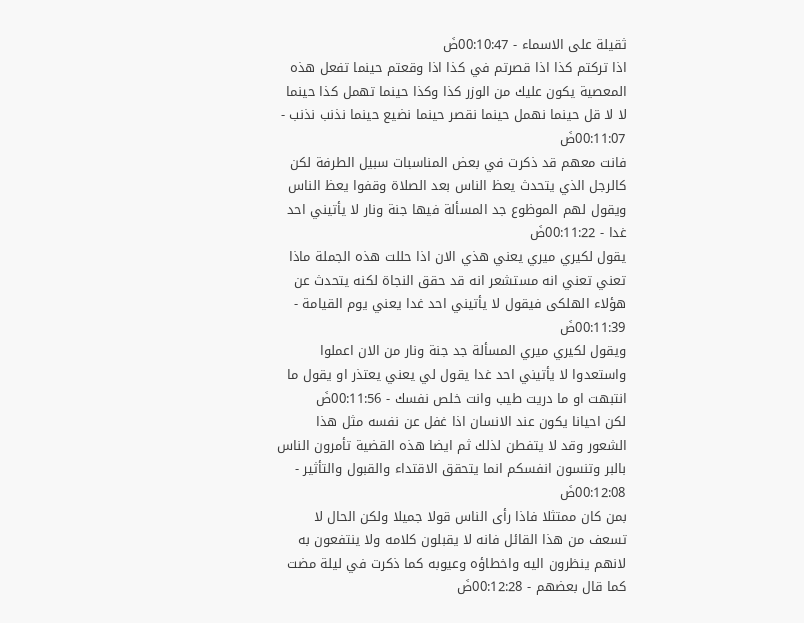ثقيلة على الاسماء - 00:10:47ضَ
اذا تركتم كذا اذا قصرتم في كذا اذا وقعتم حينما تفعل هذه المعصية يكون عليك من الوزر كذا وكذا حينما تهمل كذا حينما لا لا قل حينما نهمل حينما نقصر حينما نضيع حينما نذنب نذنب - 00:11:07ضَ
فانت معهم قد ذكرت في بعض المناسبات سبيل الطرفة لكن كالرجل الذي يتحدث يعظ الناس بعد الصلاة وقفوا يعظ الناس ويقول لهم الموظوع جد المسألة فيها جنة ونار لا يأتيني احد غدا - 00:11:22ضَ
يقول لكيري ميري يعني هذي الان اذا حللت هذه الجملة ماذا تعني تعني انه مستشعر انه قد حقق النجاة لكنه يتحدث عن هؤلاء الهلكى فيقول لا يأتيني احد غدا يعني يوم القيامة - 00:11:39ضَ
ويقول لكيري ميري المسألة جد جنة ونار من الان اعملوا واستعدوا لا يأتيني احد غدا يقول لي يعني يعتذر او يقول ما انتبهت او ما دريت طيب وانت خلص نفسك - 00:11:56ضَ
لكن احيانا يكون عند الانسان اذا غفل عن نفسه مثل هذا الشعور وقد لا يتفطن لذلك ثم ايضا هذه القضية تأمرون الناس بالبر وتنسون انفسكم انما يتحقق الاقتداء والقبول والتأثير - 00:12:08ضَ
بمن كان ممتثلا فاذا رأى الناس قولا جميلا ولكن الحال لا تسعف من هذا القائل فانه لا يقبلون كلامه ولا ينتفعون به لانهم ينظرون اليه واخطاؤه وعيوبه كما ذكرت في ليلة مضت كما قال بعضهم - 00:12:28ضَ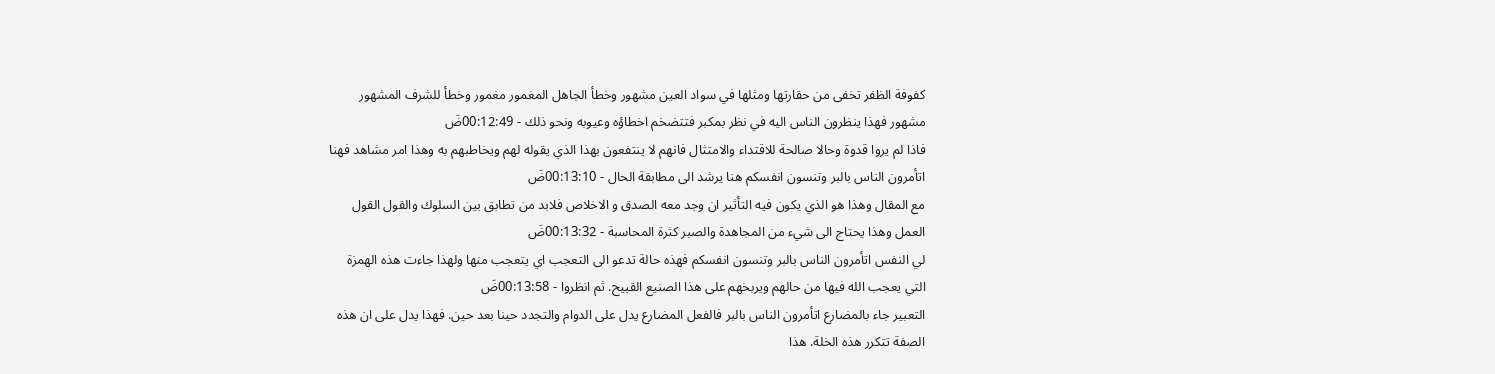كفوفة الظفر تخفى من حقارتها ومثلها في سواد العين مشهور وخطأ الجاهل المغمور مغمور وخطأ للشرف المشهور مشهور فهذا ينظرون الناس اليه في نظر بمكبر فتتضخم اخطاؤه وعيوبه ونحو ذلك - 00:12:49ضَ
فاذا لم يروا قدوة وحالا صالحة للاقتداء والامتثال فانهم لا ينتفعون بهذا الذي يقوله لهم ويخاطبهم به وهذا امر مشاهد فهنا اتأمرون الناس بالبر وتنسون انفسكم هنا يرشد الى مطابقة الحال - 00:13:10ضَ
مع المقال وهذا هو الذي يكون فيه التأثير ان وجد معه الصدق و الاخلاص فلابد من تطابق بين السلوك والقول القول العمل وهذا يحتاج الى شيء من المجاهدة والصبر كثرة المحاسبة - 00:13:32ضَ
لي النفس اتأمرون الناس بالبر وتنسون انفسكم فهذه حالة تدعو الى التعجب اي يتعجب منها ولهذا جاءت هذه الهمزة التي يعجب الله فيها من حالهم ويربخهم على هذا الصنيع القبيح. ثم انظروا - 00:13:58ضَ
التعبير جاء بالمضارع اتأمرون الناس بالبر فالفعل المضارع يدل على الدوام والتجدد حينا بعد حين. فهذا يدل على ان هذه الصفة تتكرر هذه الخلة. هذا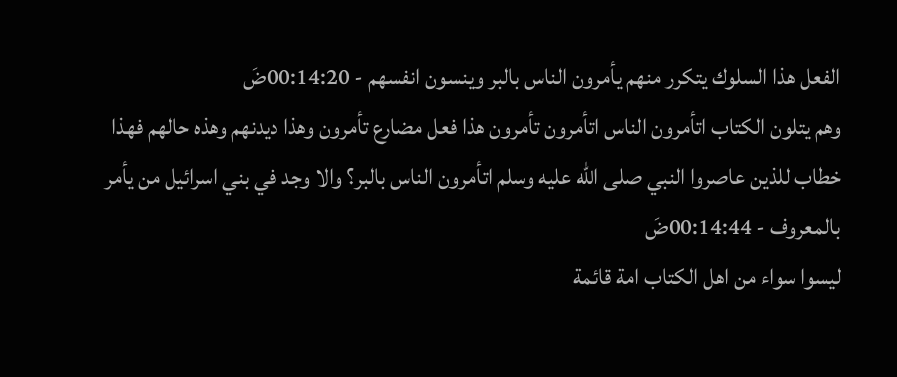الفعل هذا السلوك يتكرر منهم يأمرون الناس بالبر وينسون انفسهم - 00:14:20ضَ
وهم يتلون الكتاب اتأمرون الناس اتأمرون تأمرون هذا فعل مضارع تأمرون وهذا ديدنهم وهذه حالهم فهذا خطاب للذين عاصروا النبي صلى الله عليه وسلم اتأمرون الناس بالبر؟ والا وجد في بني اسرائيل من يأمر بالمعروف - 00:14:44ضَ
ليسوا سواء من اهل الكتاب امة قائمة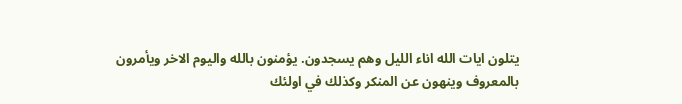يتلون ايات الله اناء الليل وهم يسجدون. يؤمنون بالله واليوم الاخر ويأمرون بالمعروف وينهون عن المنكر وكذلك في اولئك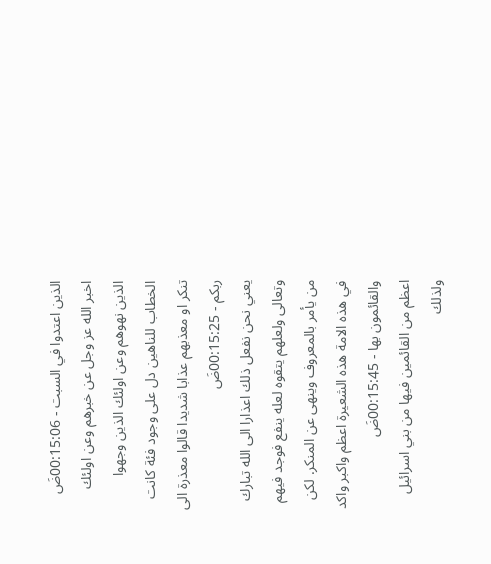الذين اعتدوا في السبت - 00:15:06ضَ
اخبر الله عز وجل عن خبرهم وعن اولئك الذين نهوهم وعن اولئك الذين وجهوا الخطاب للناهين دل على وجود فئة كانت تنكر او معذبهم عذابا شديدا قالوا معذرة الى ربكم - 00:15:25ضَ
يعني نحن نفعل ذلك اعذارا الى الله تبارك وتعالى ولعلهم يتقوه لعله ينفع فوجد فيهم من يأمر بالمعروف وينهى عن المنكر. لكن في هذه الامة هذه الشعيرة اعظم واكبر واكد والقائمون بها - 00:15:45ضَ
اعظم من القائمين فيها من بني اسرائيل ولذلك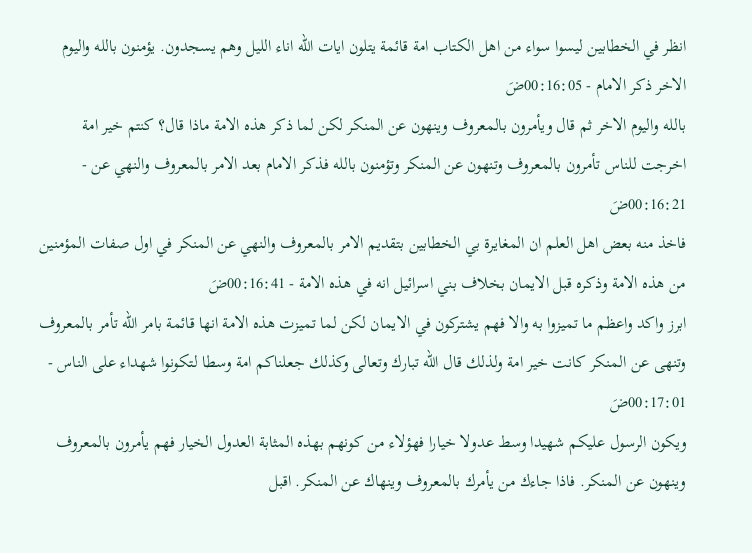انظر في الخطابين ليسوا سواء من اهل الكتاب امة قائمة يتلون ايات الله اناء الليل وهم يسجدون. يؤمنون بالله واليوم الاخر ذكر الامام - 00:16:05ضَ
بالله واليوم الاخر ثم قال ويأمرون بالمعروف وينهون عن المنكر لكن لما ذكر هذه الامة ماذا قال؟ كنتم خير امة اخرجت للناس تأمرون بالمعروف وتنهون عن المنكر وتؤمنون بالله فذكر الامام بعد الامر بالمعروف والنهي عن - 00:16:21ضَ
فاخذ منه بعض اهل العلم ان المغايرة بي الخطابين بتقديم الامر بالمعروف والنهي عن المنكر في اول صفات المؤمنين من هذه الامة وذكره قبل الايمان بخلاف بني اسرائيل انه في هذه الامة - 00:16:41ضَ
ابرز واكد واعظم ما تميزوا به والا فهم يشتركون في الايمان لكن لما تميزت هذه الامة انها قائمة بامر الله تأمر بالمعروف وتنهى عن المنكر كانت خير امة ولذلك قال الله تبارك وتعالى وكذلك جعلناكم امة وسطا لتكونوا شهداء على الناس - 00:17:01ضَ
ويكون الرسول عليكم شهيدا وسط عدولا خيارا فهؤلاء من كونهم بهذه المثابة العدول الخيار فهم يأمرون بالمعروف وينهون عن المنكر. فاذا جاءك من يأمرك بالمعروف وينهاك عن المنكر. اقبل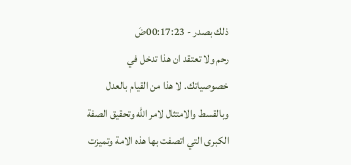ذلك بصدر - 00:17:23ضَ
رحم ولا تعتقد ان هذا تدخل في خصوصياتك. لا هذا من القيام بالعدل وبالقسط والامتثال لامر الله وتحقيق الصفة الكبرى التي اتصفت بها هذه الامة وتميزت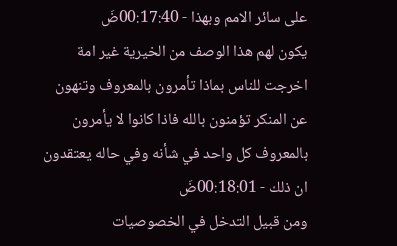على سائر الامم وبهذا - 00:17:40ضَ
يكون لهم هذا الوصف من الخيرية غير امة اخرجت للناس بماذا تأمرون بالمعروف وتنهون عن المنكر تؤمنون بالله فاذا كانوا لا يأمرون بالمعروف كل واحد في شأنه وفي حاله يعتقدون ان ذلك - 00:18:01ضَ
ومن قبيل التدخل في الخصوصيات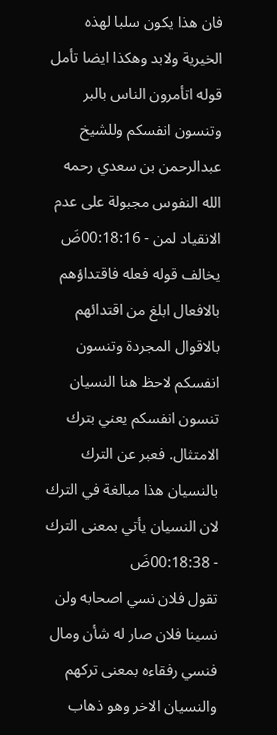فان هذا يكون سلبا لهذه الخيرية ولابد وهكذا ايضا تأمل قوله اتأمرون الناس بالبر وتنسون انفسكم وللشيخ عبدالرحمن بن سعدي رحمه الله النفوس مجبولة على عدم الانقياد لمن - 00:18:16ضَ
يخالف قوله فعله فاقتداؤهم بالافعال ابلغ من اقتدائهم بالاقوال المجردة وتنسون انفسكم لاحظ هنا النسيان تنسون انفسكم يعني بترك الامتثال. فعبر عن الترك بالنسيان هذا مبالغة في الترك لان النسيان يأتي بمعنى الترك - 00:18:38ضَ
تقول فلان نسي اصحابه ولن نسينا فلان صار له شأن ومال فنسي رفقاءه بمعنى تركهم والنسيان الاخر وهو ذهاب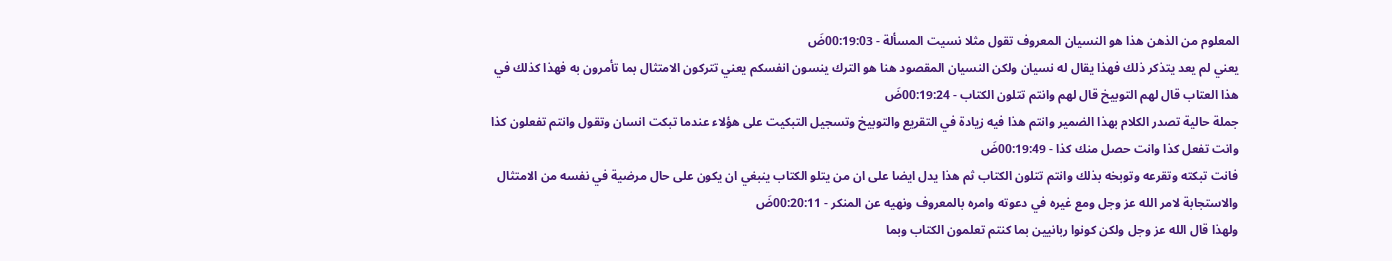المعلوم من الذهن هذا هو النسيان المعروف تقول مثلا نسيت المسألة - 00:19:03ضَ
يعني لم يعد يتذكر ذلك فهذا يقال له نسيان ولكن النسيان المقصود هنا هو الترك ينسون انفسكم يعني تتركون الامتثال بما تأمرون به فهذا كذلك في هذا العتاب قال لهم التوبيخ قال لهم وانتم تتلون الكتاب - 00:19:24ضَ
جملة حالية تصدر الكلام بهذا الضمير وانتم هذا فيه زيادة في التقريع والتوبيخ وتسجيل التبكيت على هؤلاء عندما تبكت انسان وتقول وانتم تفعلون كذا وانت تفعل كذا وانت حصل منك كذا - 00:19:49ضَ
فانت تبكته وتقرعه وتوبخه بذلك وانتم تتلون الكتاب ثم هذا يدل ايضا على ان من يتلو الكتاب ينبغي ان يكون على حال مرضية في نفسه من الامتثال والاستجابة لامر الله عز وجل ومع غيره في دعوته وامره بالمعروف ونهيه عن المنكر - 00:20:11ضَ
ولهذا قال الله عز وجل ولكن كونوا ربانيين بما كنتم تعلمون الكتاب وبما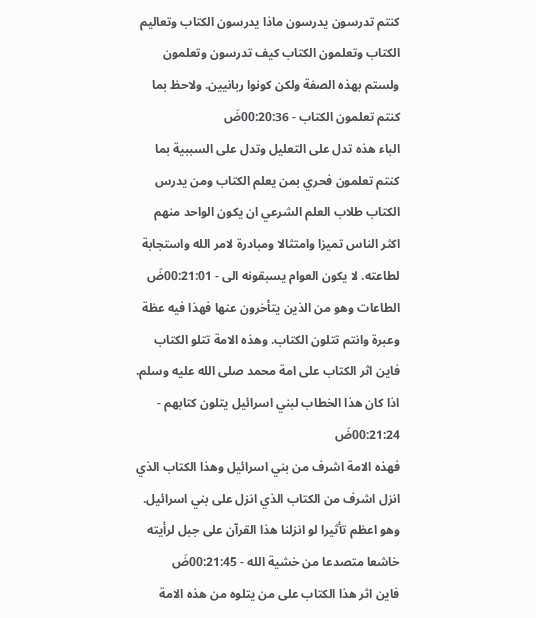كنتم تدرسون يدرسون ماذا يدرسون الكتاب وتعاليم الكتاب وتعلمون الكتاب كيف تدرسون وتعلمون ولستم بهذه الصفة ولكن كونوا ربانيين. ولاحظ بما كنتم تعلمون الكتاب - 00:20:36ضَ
الباء هذه تدل على التعليل وتدل على السببية بما كنتم تعلمون فحري بمن يعلم الكتاب ومن يدرس الكتاب طلاب العلم الشرعي ان يكون الواحد منهم اكثر الناس تميزا وامتثالا ومبادرة لامر الله واستجابة لطاعته. لا يكون العوام يسبقونه الى - 00:21:01ضَ
الطاعات وهو من الذين يتأخرون عنها فهذا فيه عظة وعبرة وانتم تتلون الكتاب. وهذه الامة تتلو الكتاب فاين اثر الكتاب على امة محمد صلى الله عليه وسلم. اذا كان هذا الخطاب لبني اسرائيل يتلون كتابهم - 00:21:24ضَ
فهذه الامة اشرف من بني اسرائيل وهذا الكتاب الذي انزل اشرف من الكتاب الذي انزل على بني اسرائيل. وهو اعظم تأثيرا لو انزلنا هذا القرآن على جبل لرأيته خاشعا متصدعا من خشية الله - 00:21:45ضَ
فاين اثر هذا الكتاب على من يتلوه من هذه الامة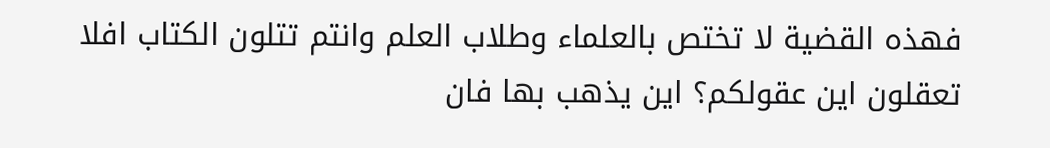فهذه القضية لا تختص بالعلماء وطلاب العلم وانتم تتلون الكتاب افلا تعقلون اين عقولكم؟ اين يذهب بها فان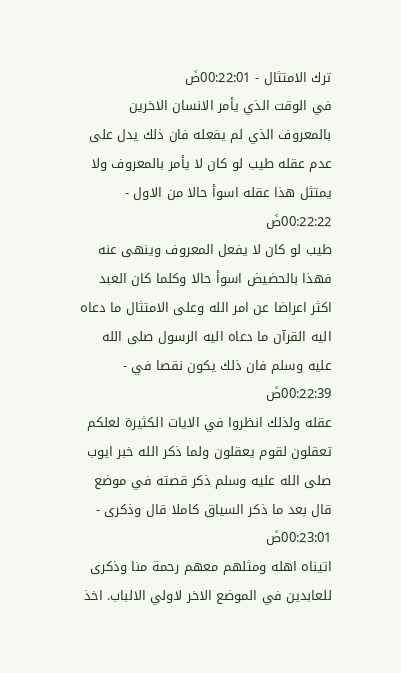ترك الامتثال - 00:22:01ضَ
في الوقت الذي يأمر الانسان الاخرين بالمعروف الذي لم يفعله فان ذلك يدل على عدم عقله طيب لو كان لا يأمر بالمعروف ولا يمتثل هذا عقله اسوأ حالا من الاول - 00:22:22ضَ
طيب لو كان لا يفعل المعروف وينهى عنه فهذا بالحضيض اسوأ حالا وكلما كان العبد اكثر اعراضا عن امر الله وعلى الامتثال ما دعاه اليه القرآن ما دعاه اليه الرسول صلى الله عليه وسلم فان ذلك يكون نقصا في - 00:22:39ضَ
عقله ولذلك انظروا في الايات الكثيرة لعلكم تعقلون لقوم يعقلون ولما ذكر الله خبر ايوب صلى الله عليه وسلم ذكر قصته في موضع قال بعد ما ذكر السياق كاملا قال وذكرى - 00:23:01ضَ
اتيناه اهله ومثلهم معهم رحمة منا وذكرى للعابدين في الموضع الاخر لاولي الالباب. اخذ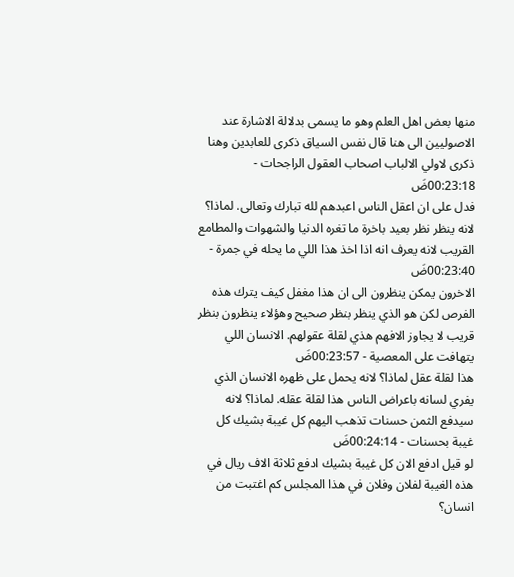منها بعض اهل العلم وهو ما يسمى بدلالة الاشارة عند الاصوليين الى هنا قال نفس السياق ذكرى للعابدين وهنا ذكرى لاولي الالباب اصحاب العقول الراجحات - 00:23:18ضَ
فدل على ان اعقل الناس اعبدهم لله تبارك وتعالى. لماذا؟ لانه ينظر نظر بعيد باخرة ما تغره الدنيا والشهوات والمطامع القريب لانه يعرف انه اذا اخذ هذا اللي ما يحله في جمرة - 00:23:40ضَ
الاخرون يمكن ينظرون الى ان هذا مغفل كيف يترك هذه الفرص لكن هو الذي ينظر بنظر صحيح وهؤلاء ينظرون بنظر قريب لا يجاوز الافهم هذي لقلة عقولهم. الانسان اللي يتهافت على المعصية - 00:23:57ضَ
هذا لقلة عقل لماذا؟ لانه يحمل على ظهره الانسان الذي يفري لسانه باعراض الناس هذا لقلة عقله. لماذا؟ لانه سيدفع الثمن حسنات تذهب اليهم كل غيبة بشيك كل غيبة بحسنات - 00:24:14ضَ
لو قيل ادفع الان كل غيبة بشيك ادفع ثلاثة الاف ريال في هذه الغيبة لفلان وفلان في هذا المجلس كم اغتبت من انسان؟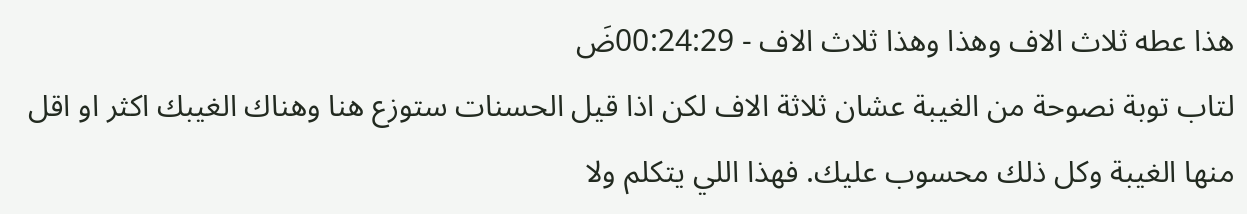هذا عطه ثلاث الاف وهذا وهذا ثلاث الاف - 00:24:29ضَ
لتاب توبة نصوحة من الغيبة عشان ثلاثة الاف لكن اذا قيل الحسنات ستوزع هنا وهناك الغيبك اكثر او اقل منها الغيبة وكل ذلك محسوب عليك. فهذا اللي يتكلم ولا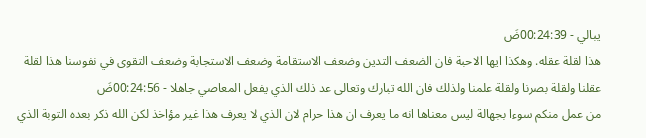يبالي - 00:24:39ضَ
هذا لقلة عقله. وهكذا ايها الاحبة فان الضعف التدين وضعف الاستقامة وضعف الاستجابة وضعف التقوى في نفوسنا هذا لقلة عقلنا ولقلة بصرنا ولقلة علمنا ولذلك فان الله تبارك وتعالى عد ذلك الذي يفعل المعاصي جاهلا - 00:24:56ضَ
من عمل منكم سوءا بجهالة ليس معناها انه ما يعرف ان هذا حرام لان الذي لا يعرف هذا غير مؤاخذ لكن الله ذكر بعده التوبة الذي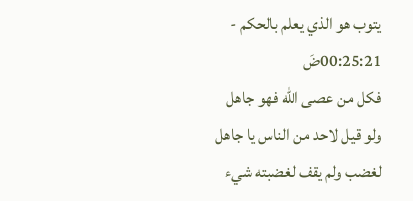يتوب هو الذي يعلم بالحكم - 00:25:21ضَ
فكل من عصى الله فهو جاهل ولو قيل لاحد من الناس يا جاهل لغضب ولم يقف لغضبته شيء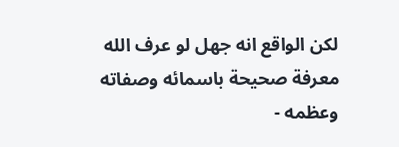لكن الواقع انه جهل لو عرف الله معرفة صحيحة باسمائه وصفاته وعظمه -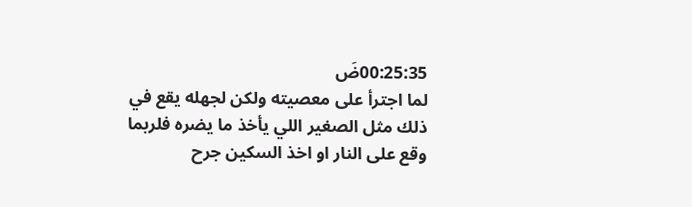00:25:35ضَ
لما اجترأ على معصيته ولكن لجهله يقع في ذلك مثل الصغير اللي يأخذ ما يضره فلربما وقع على النار او اخذ السكين جرح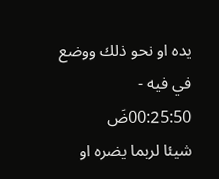يده او نحو ذلك ووضع في فيه - 00:25:50ضَ
شيئا لربما يضره او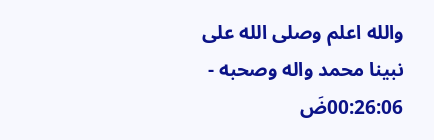والله اعلم وصلى الله على نبينا محمد واله وصحبه - 00:26:06ضَ